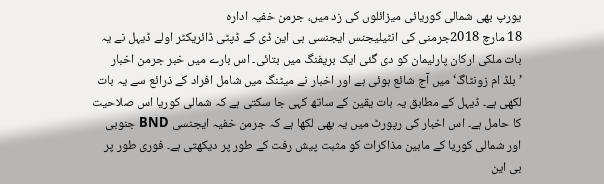یورپ بھی شمالی کوریائی میزائلوں کی زد میں، جرمن خفیہ ادارہ
18 مارچ 2018جرمنی کی انٹيليجنس ايجنسی بی اين ڈی کے ڈپٹی ڈائريکٹر اولے ڈيہل نے يہ بات ملکی ارکان پارلیمان کو دی گئی ایک بریفنگ میں بتائی۔ اس بارے ميں خبر جرمن اخبار ’بلڈ ام زونٹاگ‘ ميں آج شائع ہوئی ہے اور اخبار نے ميٹنگ ميں شامل افراد کے ذرائع سے يہ بات لکھی ہے۔ ڈيہل کے مطابق يہ بات يقين کے ساتھ کہی جا سکتی ہے کہ شمالی کوريا اس صلاحيت کا حامل ہے۔ اس اخبار کی رپورٹ ميں يہ بھی لکھا ہے کہ جرمن خفيہ ايجنسی BND جنوبی اور شمالی کوريا کے مابين مذاکرات کو مثبت پيش رفت کے طور پر ديکھتی ہے۔ فوری طور پر بی اين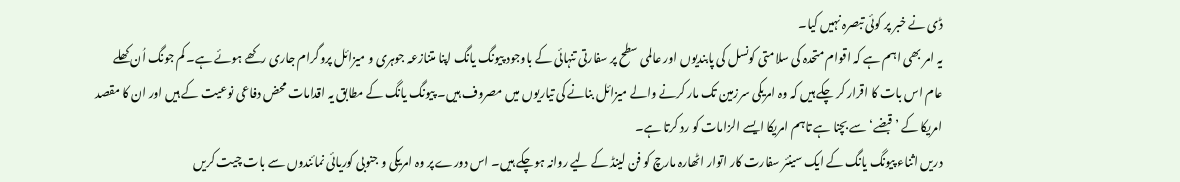ڈی نے خبر پر کوئی تبصرہ نہيں کيا۔
يہ امر بھی اہم ہے کہ اقوام متحدہ کی سلامتی کونسل کی پابنديوں اور عالمی سطح پر سفارتی تنہائی کے باوجود پيونگ يانگ اپنا متنازعہ جوہری و ميزائل پروگرام جاری رکھے ہوئے ہے۔ کم جونگ اُن کھلے عام اس بات کا اقرار کر چکے ہيں کہ وہ امريکی سرزمين تک مار کرنے والے ميزائل بنانے کی تياريوں ميں مصروف ہيں۔ پيونگ يانگ کے مطابق يہ اقدامات محض دفاعی نوعيت کے ہيں اور ان کا مقصد امريکا کے ’قبضے‘ سے بچنا ہے تاہم امريکا ايسے الزامات کو رد کرتا ہے۔
دريں اثناء پيونگ يانگ کے ايک سينئر سفارت کار اتوار اٹھارہ مارچ کو فن لينڈ کے ليے روانہ ہوچکے ہيں۔ اس دورے پر وہ امريکی و جنوبی کوريائی نمائندوں سے بات چيت کريں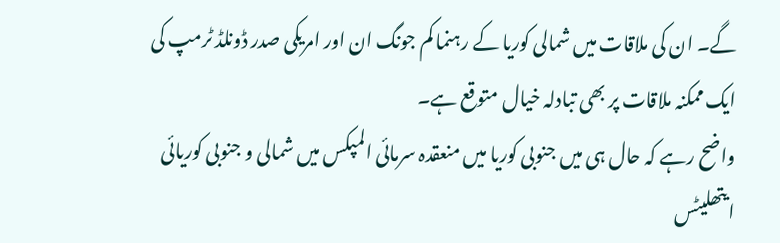گے۔ ان کی ملاقات ميں شمالی کوريا کے رہنما کم جونگ ان اور امريکی صدر ڈونلڈ ٹرمپ کی ايک ممکنہ ملاقات پر بھی تبادلہ خيال متوقع ہے۔
واضح رہے کہ حال ہی ميں جنوبی کوريا ميں منعقدہ سرمائی المپکس ميں شمالی و جنوبی کوريائی ايتھليٹس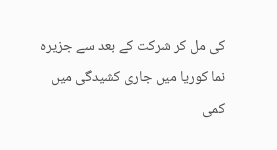کی مل کر شرکت کے بعد سے جزيرہ نما کوريا ميں جاری کشيدگی ميں کمی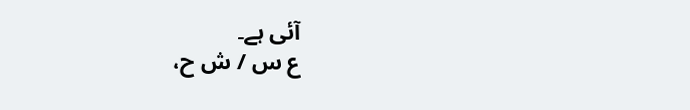آئی ہے۔
ع س / ش ح،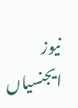نيوز ايجنسياں